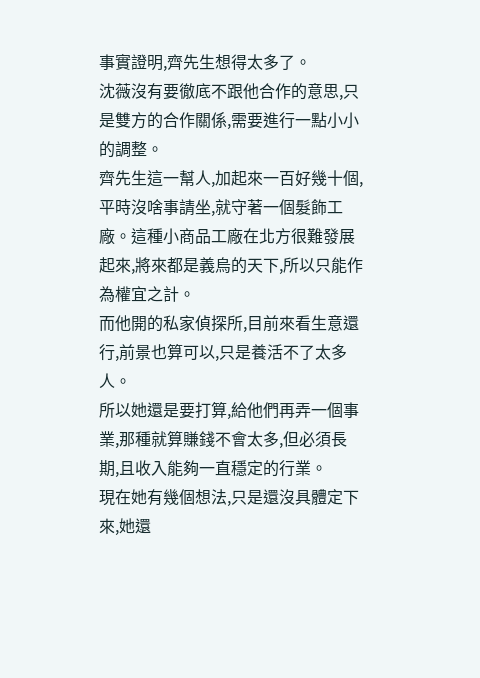事實證明,齊先生想得太多了。
沈薇沒有要徹底不跟他合作的意思,只是雙方的合作關係,需要進行一點小小的調整。
齊先生這一幫人,加起來一百好幾十個,平時沒啥事請坐,就守著一個髮飾工廠。這種小商品工廠在北方很難發展起來,將來都是義烏的天下,所以只能作為權宜之計。
而他開的私家偵探所,目前來看生意還行,前景也算可以,只是養活不了太多人。
所以她還是要打算,給他們再弄一個事業,那種就算賺錢不會太多,但必須長期,且收入能夠一直穩定的行業。
現在她有幾個想法,只是還沒具體定下來,她還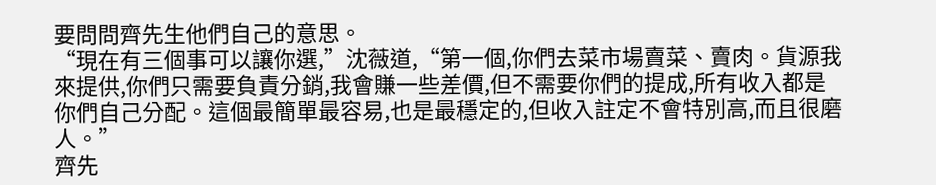要問問齊先生他們自己的意思。
“現在有三個事可以讓你選,”沈薇道,“第一個,你們去菜市場賣菜、賣肉。貨源我來提供,你們只需要負責分銷,我會賺一些差價,但不需要你們的提成,所有收入都是你們自己分配。這個最簡單最容易,也是最穩定的,但收入註定不會特別高,而且很磨人。”
齊先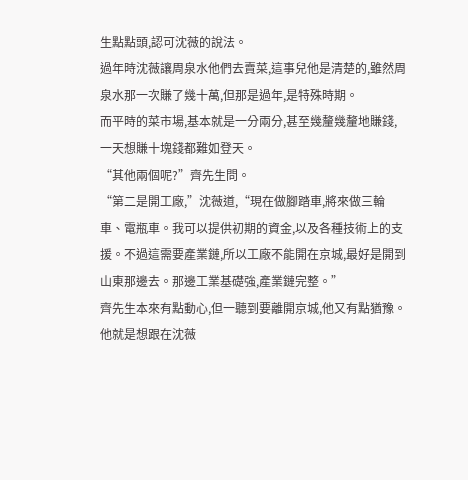生點點頭,認可沈薇的說法。
過年時沈薇讓周泉水他們去賣菜,這事兒他是清楚的,雖然周泉水那一次賺了幾十萬,但那是過年,是特殊時期。
而平時的菜市場,基本就是一分兩分,甚至幾釐幾釐地賺錢,一天想賺十塊錢都難如登天。
“其他兩個呢?”齊先生問。
“第二是開工廠,”沈薇道,“現在做腳踏車,將來做三輪車、電瓶車。我可以提供初期的資金,以及各種技術上的支援。不過這需要產業鏈,所以工廠不能開在京城,最好是開到山東那邊去。那邊工業基礎強,產業鏈完整。”
齊先生本來有點動心,但一聽到要離開京城,他又有點猶豫。
他就是想跟在沈薇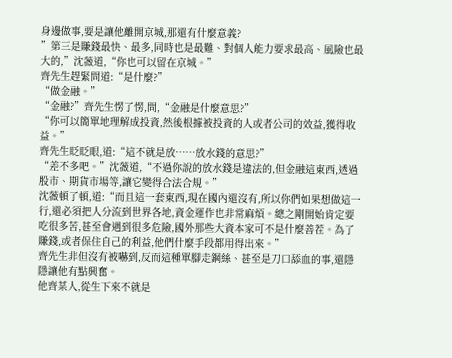身邊做事,要是讓他離開京城,那還有什麼意義?
”第三是賺錢最快、最多,同時也是最難、對個人能力要求最高、風險也最大的,”沈薇道,“你也可以留在京城。”
齊先生趕緊問道:“是什麼?”
“做金融。”
“金融?”齊先生愣了愣,問,“金融是什麼意思?”
“你可以簡單地理解成投資,然後根據被投資的人或者公司的效益,獲得收益。”
齊先生眨眨眼,道:“這不就是放……放水錢的意思?”
“差不多吧。”沈薇道,“不過你說的放水錢是違法的,但金融這東西,透過股市、期貨市場等,讓它變得合法合規。”
沈薇頓了頓,道:“而且這一套東西,現在國內還沒有,所以你們如果想做這一行,還必須把人分流到世界各地,資金運作也非常麻煩。總之剛開始肯定要吃很多苦,甚至會遇到很多危險,國外那些大資本家可不是什麼善茬。為了賺錢,或者保住自己的利益,他們什麼手段都用得出來。”
齊先生非但沒有被嚇到,反而這種單腳走鋼絲、甚至是刀口舔血的事,還隱隱讓他有點興奮。
他齊某人,從生下來不就是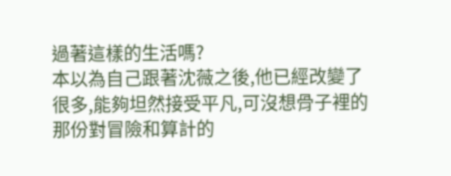過著這樣的生活嗎?
本以為自己跟著沈薇之後,他已經改變了很多,能夠坦然接受平凡,可沒想骨子裡的那份對冒險和算計的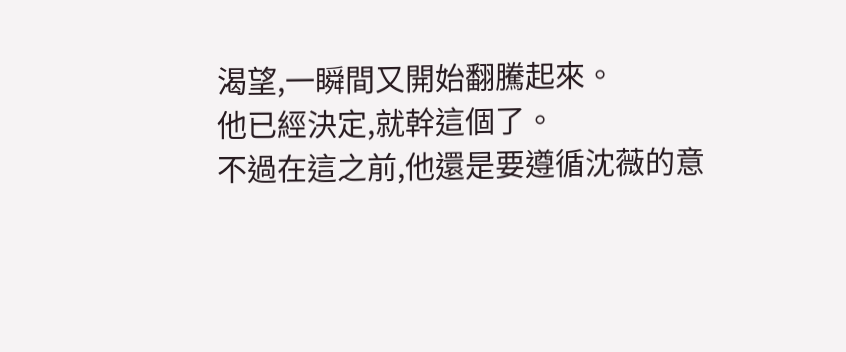渴望,一瞬間又開始翻騰起來。
他已經決定,就幹這個了。
不過在這之前,他還是要遵循沈薇的意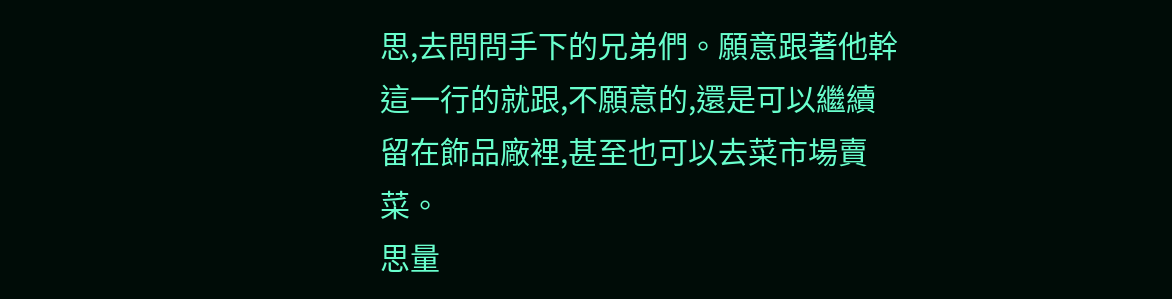思,去問問手下的兄弟們。願意跟著他幹這一行的就跟,不願意的,還是可以繼續留在飾品廠裡,甚至也可以去菜市場賣菜。
思量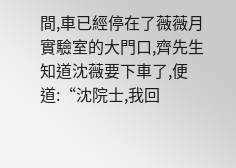間,車已經停在了薇薇月實驗室的大門口,齊先生知道沈薇要下車了,便道:“沈院士,我回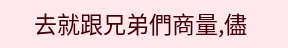去就跟兄弟們商量,儘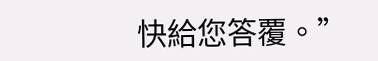快給您答覆。”